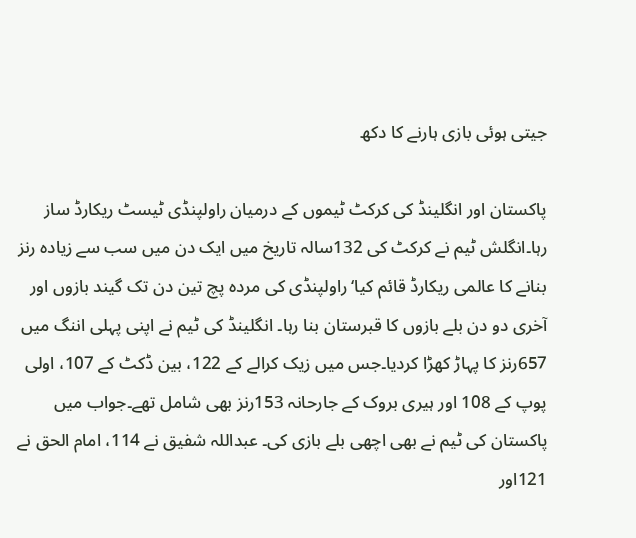جیتی ہوئی بازی ہارنے کا دکھ

پاکستان اور انگلینڈ کی کرکٹ ٹیموں کے درمیان راولپنڈی ٹیسٹ ریکارڈ ساز رہا۔انگلش ٹیم نے کرکٹ کی 132سالہ تاریخ میں ایک دن میں سب سے زیادہ رنز بنانے کا عالمی ریکارڈ قائم کیا‘ راولپنڈی کی مردہ پچ تین دن تک گیند بازوں اور آخری دو دن بلے بازوں کا قبرستان بنا رہا۔ انگلینڈ کی ٹیم نے اپنی پہلی اننگ میں 657رنز کا پہاڑ کھڑا کردیا۔جس میں زیک کرالے کے 122، بین ڈکٹ کے 107، اولی پوپ کے 108 اور ہیری بروک کے جارحانہ 153رنز بھی شامل تھے۔جواب میں پاکستان کی ٹیم نے بھی اچھی بلے بازی کی۔ عبداللہ شفیق نے 114، امام الحق نے 121اور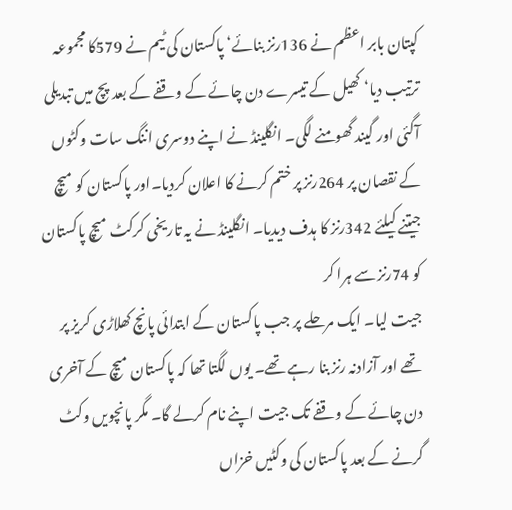کپتان بابر اعظم نے 136رنز بنائے‘ پاکستان کی ٹیم نے 579کا مجموعہ ترتیب دیا‘ کھیل کے تیسرے دن چائے کے وقفے کے بعد پچ میں تبدیلی آگئی اور گیند گھومنے لگی۔ انگلینڈ نے اپنے دوسری اننگ سات وکٹوں کے نقصان پر 264رنز پر ختم کرنے کا اعلان کردیا۔اور پاکستان کو میچ جیتنے کیلئے 342رنز کا ہدف دیدیا۔ انگلینڈ نے یہ تاریخی کرکٹ میچ پاکستان کو 74رنز سے ہرا کر
جیت لیا۔ ایک مرحلے پر جب پاکستان کے ابتدائی پانچ کھلاڑی کریز پر تھے اور آزادنہ رنز بنا رہے تھے۔ یوں لگتا تھا کہ پاکستان میچ کے آخری دن چائے کے وقفے تک جیت اپنے نام کرلے گا۔ مگر پانچویں وکٹ گرنے کے بعد پاکستان کی وکٹیں خزاں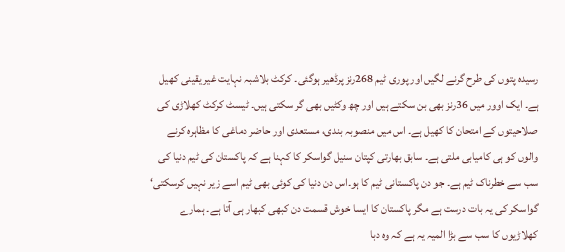رسیدہ پتوں کی طرح گرنے لگیں اور پوری ٹیم 268رنز پرڈھیر ہوگئی۔ کرکٹ بلاشبہ نہایت غیر یقینی کھیل ہے۔ ایک اوور میں 36رنز بھی بن سکتے ہیں اور چھ وکٹیں بھی گر سکتی ہیں۔ ٹیسٹ کرکٹ کھلاڑی کی صلاحیتوں کے امتحان کا کھیل ہے۔ اس میں منصوبہ بندی، مستعدی اور حاضر دماغی کا مظاہرہ کرنے والوں کو ہی کامیابی ملتی ہے۔ سابق بھارتی کپتان سنیل گواسکر کا کہنا ہے کہ پاکستان کی ٹیم دنیا کی سب سے خطرناک ٹیم ہے۔ جو دن پاکستانی ٹیم کا ہو۔اس دن دنیا کی کوئی بھی ٹیم اسے زیر نہیں کرسکتی‘ گواسکر کی یہ بات درست ہے مگر پاکستان کا ایسا خوش قسمت دن کبھی کبھار ہی آتا ہے۔ ہمارے کھلاڑیوں کا سب سے بڑا المیہ یہ ہے کہ وہ دبا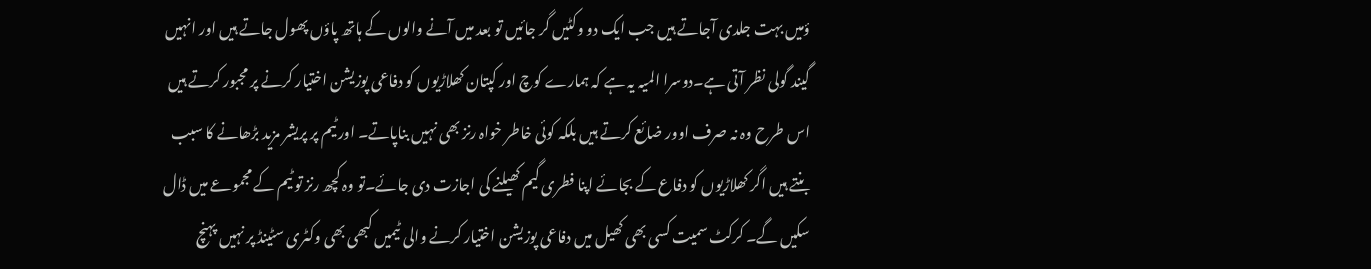ؤمیں بہت جلدی آجاتے ہیں جب ایک دو وکٹیں گر جائیں تو بعد میں آنے والوں کے ہاتھ پاؤں پھول جاتے ہیں اور انہیں گیند گولی نظر آتی ہے۔دوسرا المیہ یہ ہے کہ ہمارے کوچ اور کپتان کھلاڑیوں کو دفاعی پوزیشن اختیار کرنے پر مجبور کرتے ہیں اس طرح وہ نہ صرف اوور ضائع کرتے ہیں بلکہ کوئی خاطر خواہ رنز بھی نہیں بناپاتے۔ اور ٹیم پر پریشر مزید بڑھانے کا سبب بنتے ہیں اگر کھلاڑیوں کو دفاع کے بجائے اپنا فطری گیم کھیلنے کی اجازت دی جائے۔تو وہ کچھ رنز تو ٹیم کے مجموعے میں ڈال سکیں گے۔ کرکٹ سمیت کسی بھی کھیل میں دفاعی پوزیشن اختیار کرنے والی ٹیمیں کبھی بھی وکٹری سٹینڈ پر نہیں پہنچ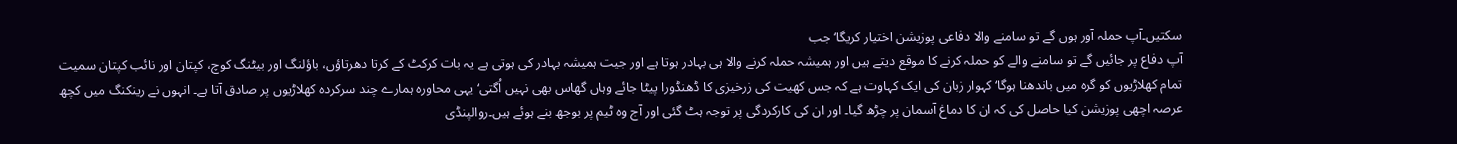سکتیں۔آپ حملہ آور ہوں گے تو سامنے والا دفاعی پوزیشن اختیار کریگا‘ جب
آپ دفاع پر جائیں گے تو سامنے والے کو حملہ کرنے کا موقع دیتے ہیں اور ہمیشہ حملہ کرنے والا ہی بہادر ہوتا ہے اور جیت ہمیشہ بہادر کی ہوتی ہے یہ بات کرکٹ کے کرتا دھرتاؤں، باؤلنگ اور بیٹنگ کوچ، کپتان اور نائب کپتان سمیت تمام کھلاڑیوں کو گرہ میں باندھنا ہوگا‘ کہوار زبان کی ایک کہاوت ہے کہ جس کھیت کی زرخیزی کا ڈھنڈورا پیٹا جائے وہاں گھاس بھی نہیں اُگتی‘ یہی محاورہ ہمارے چند سرکردہ کھلاڑیوں پر صادق آتا ہے۔ انہوں نے رینکنگ میں کچھ عرصہ اچھی پوزیشن کیا حاصل کی کہ ان کا دماغ آسمان پر چڑھ گیا۔ اور ان کی کارکردگی پر توجہ ہٹ گئی اور آج وہ ٹیم پر بوجھ بنے ہوئے ہیں۔روالپنڈی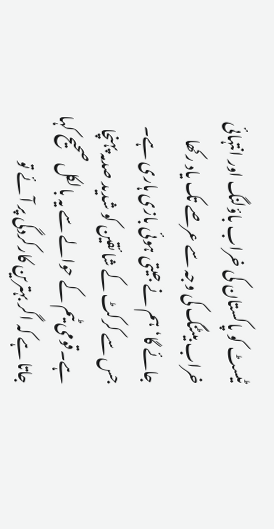ٹیسٹ کو پاکستان کی خراب باؤلنگ اور انتہائی خراب بیٹنگ کی وجہ سے عرصے تک یاد رکھا جائے گا‘ ہم نے جیتی ہوئی بازی ہاری ہے۔ جس سے کرکٹ کے شائقین کو شدید صدمہ پہنچا ہے۔قومی ٹیم کے حوالے سے یہ بالکل صحیح کہا جاتا ہے کہ اگر بہترین کارکردگی پر آئے تو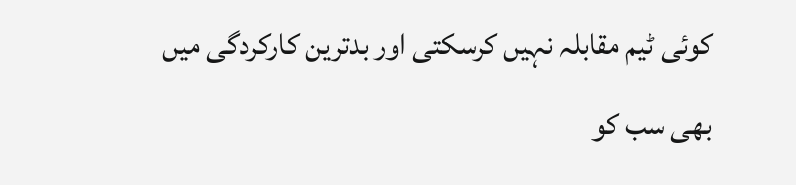کوئی ٹیم مقابلہ نہیں کرسکتی اور بدترین کارکردگی میں بھی سب کو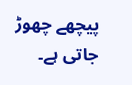پیچھے چھوڑ جاتی ہے۔